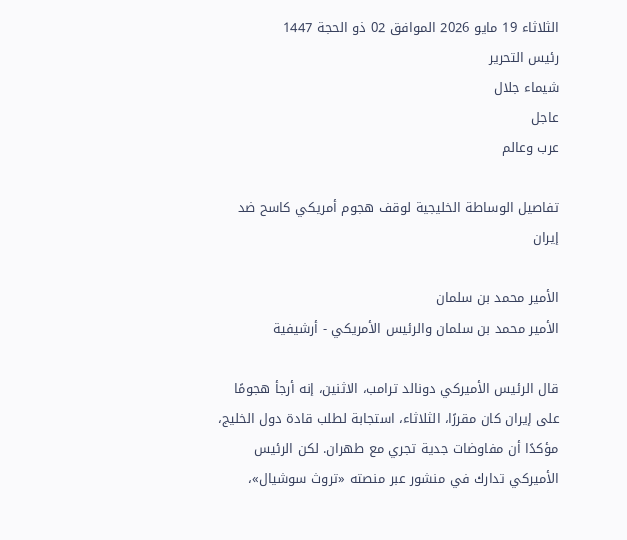الثلاثاء 19 مايو 2026 الموافق 02 ذو الحجة 1447
رئيس التحرير
شيماء جلال
عاجل
عرب وعالم

تفاصيل الوساطة الخليجية لوقف هجوم أمريكي كاسح ضد إيران

الأمير محمد بن سلمان
الأمير محمد بن سلمان والرئيس الأمريكي - أرشيفية

قال الرئيس الأميركي دونالد ترامب، الاثنين، إنه أرجأ هجومًا على إيران كان مقررًا، الثلاثاء، استجابة لطلب قادة دول الخليج، مؤكدًا أن مفاوضات جدية تجري مع طهران. لكن الرئيس الأميركي تدارك في منشور عبر منصته «تروث سوشيال»،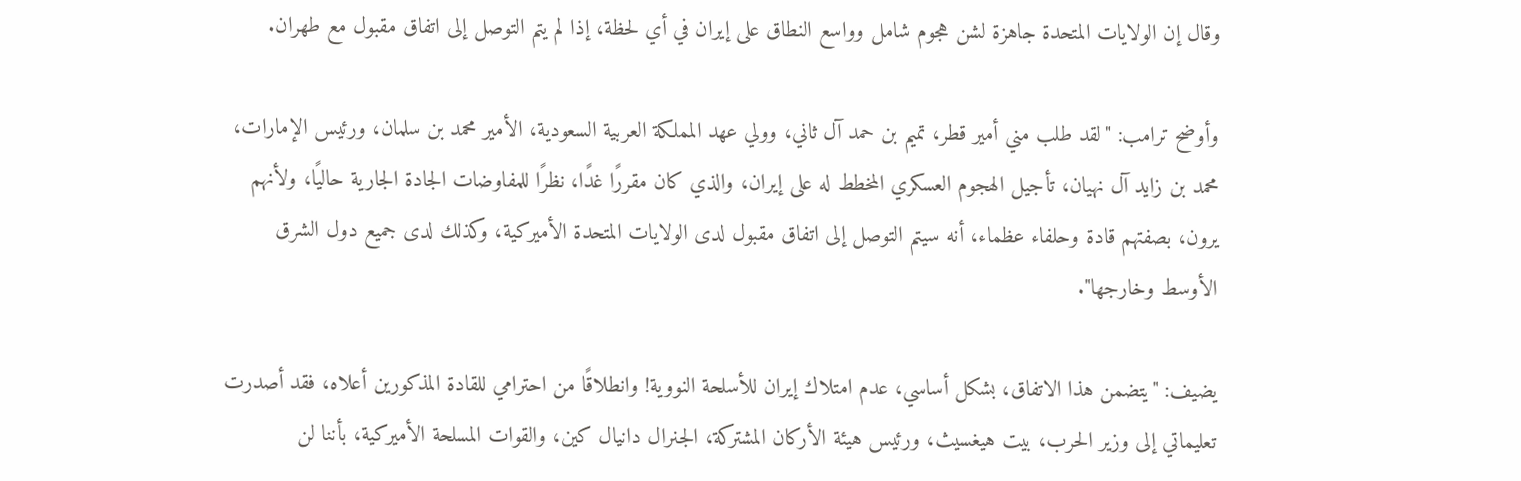وقال إن الولايات المتحدة جاهزة لشن هجوم شامل وواسع النطاق على إيران في أي لحظة، إذا لم يتم التوصل إلى اتفاق مقبول مع طهران.

وأوضح ترامب: "لقد طلب مني أمير قطر، تميم بن حمد آل ثاني، وولي عهد المملكة العربية السعودية، الأمير محمد بن سلمان، ورئيس الإمارات، محمد بن زايد آل نهيان، تأجيل الهجوم العسكري المخطط له على إيران، والذي كان مقررًا غدًا، نظرًا للمفاوضات الجادة الجارية حاليًا، ولأنهم يرون، بصفتهم قادة وحلفاء عظماء، أنه سيتم التوصل إلى اتفاق مقبول لدى الولايات المتحدة الأميركية، وكذلك لدى جميع دول الشرق الأوسط وخارجها".

يضيف: "يتضمن هذا الاتفاق، بشكل أساسي، عدم امتلاك إيران للأسلحة النووية! وانطلاقًا من احترامي للقادة المذكورين أعلاه، فقد أصدرت تعليماتي إلى وزير الحرب، بيت هيغسيث، ورئيس هيئة الأركان المشتركة، الجنرال دانيال كين، والقوات المسلحة الأميركية، بأننا لن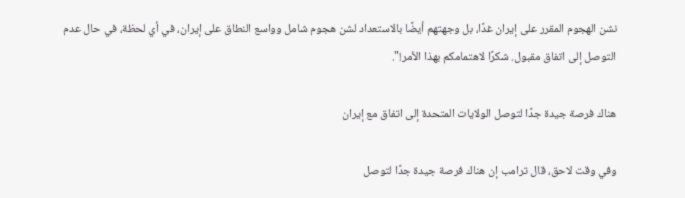نشن الهجوم المقرر على إيران غدًا، بل وجهتهم أيضًا بالاستعداد لشن هجوم شامل وواسع النطاق على إيران، في أي لحظة، في حال عدم التوصل إلى اتفاق مقبول. شكرًا لاهتمامكم بهذا الأمر!".

هناك فرصة جيدة جدًا لتوصل الولايات المتحدة إلى اتفاق مع إيران

وفي وقت لاحق، قال ترامب إن هناك فرصة جيدة جدًا لتوصل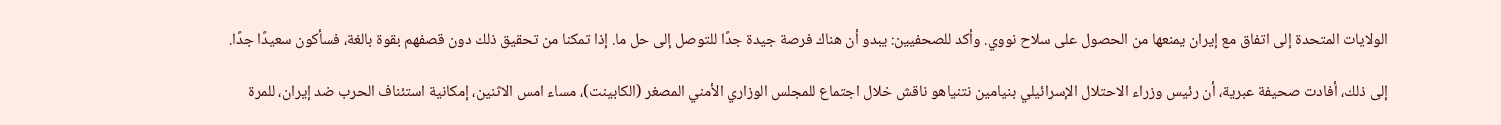الولايات المتحدة إلى اتفاق مع إيران يمنعها من الحصول على ‌سلاح نووي. وأكد للصحفيين: يبدو أن هناك فرصة جيدة جدًا للتوصل إلى حل ما. إذا تمكنا من تحقيق ذلك دون قصفهم بقوة بالغة، فسأكون سعيدًا جدًا.

إلى ذلك، أفادت صحيفة عبرية، أن رئيس وزراء الاحتلال الإسرائيلي بنيامين نتنياهو ناقش خلال اجتماع للمجلس الوزاري الأمني المصغر (الكابينت)، مساء امس الاثنين، إمكانية استئناف الحرب ضد إيران، للمرة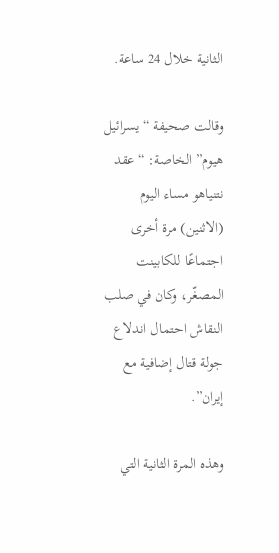الثانية خلال 24 ساعة.

وقالت صحيفة “يسرائيل هيوم” الخاصة: “عقد نتنياهو مساء اليوم (الاثنين) مرة أخرى اجتماعًا للكابينت المصغّر، وكان في صلب النقاش احتمال اندلاع جولة قتال إضافية مع إيران”.

وهذه المرة الثانية التي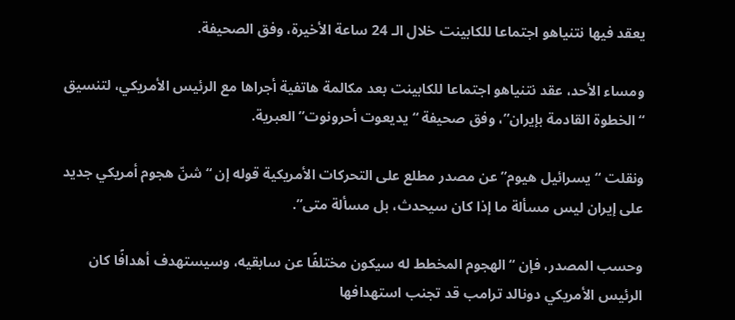يعقد فيها نتنياهو اجتماعا للكابينت خلال الـ 24 ساعة الأخيرة، وفق الصحيفة.

ومساء الأحد، عقد نتنياهو اجتماعا للكابينت بعد مكالمة هاتفية أجراها مع الرئيس الأمريكي، لتنسيق “الخطوة القادمة بإيران”، وفق صحيفة “يديعوت أحرونوت” العبرية.

ونقلت “يسرائيل هيوم” عن مصدر مطلع على التحركات الأمريكية قوله إن “شنّ هجوم أمريكي جديد على إيران ليس مسألة ما إذا كان سيحدث، بل مسألة متى”.

وحسب المصدر، فإن “الهجوم المخطط له سيكون مختلفًا عن سابقيه، وسيستهدف أهدافًا كان الرئيس الأمريكي دونالد ترامب قد تجنب استهدافها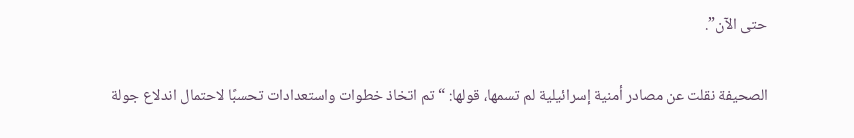حتى الآن”.

الصحيفة نقلت عن مصادر أمنية إسرائيلية لم تسمها، قولها: “تم اتخاذ خطوات واستعدادات تحسبًا لاحتمال اندلاع جولة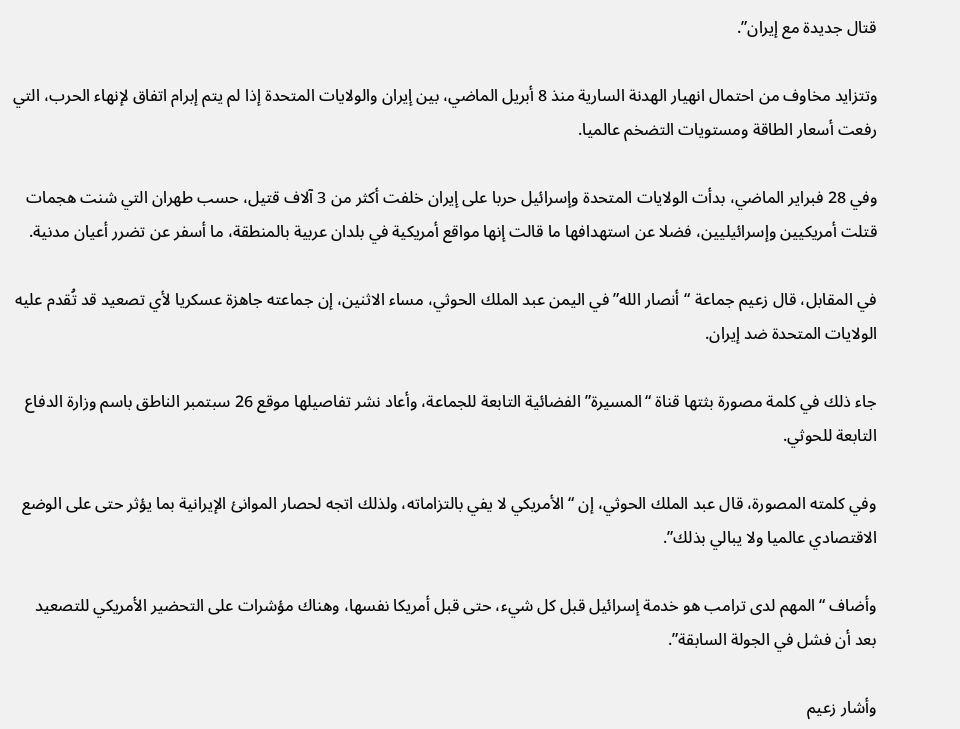قتال جديدة مع إيران”.

وتتزايد مخاوف من احتمال انهيار الهدنة السارية منذ 8 أبريل الماضي، بين إيران والولايات المتحدة إذا لم يتم إبرام اتفاق لإنهاء الحرب، التي رفعت أسعار الطاقة ومستويات التضخم عالميا.

وفي 28 فبراير الماضي، بدأت الولايات المتحدة وإسرائيل حربا على إيران خلفت أكثر من 3 آلاف قتيل، حسب طهران التي شنت هجمات قتلت أمريكيين وإسرائيليين، فضلا عن استهدافها ما قالت إنها مواقع أمريكية في بلدان عربية بالمنطقة، ما أسفر عن تضرر أعيان مدنية.

في المقابل، قال زعيم جماعة “أنصار الله” في اليمن عبد الملك الحوثي، مساء الاثنين، إن جماعته جاهزة عسكريا لأي تصعيد قد تُقدم عليه الولايات المتحدة ضد إيران.

جاء ذلك في كلمة مصورة بثتها قناة “المسيرة” الفضائية التابعة للجماعة، وأعاد نشر تفاصيلها موقع 26 سبتمبر الناطق باسم وزارة الدفاع التابعة للحوثي.

وفي كلمته المصورة، قال عبد الملك الحوثي، إن “الأمريكي لا يفي بالتزاماته، ولذلك اتجه لحصار الموانئ الإيرانية بما يؤثر حتى على الوضع الاقتصادي عالميا ولا يبالي بذلك”.

وأضاف “المهم لدى ترامب هو خدمة إسرائيل قبل كل شيء، حتى قبل أمريكا نفسها، وهناك مؤشرات على التحضير الأمريكي للتصعيد بعد أن فشل في الجولة السابقة”.

وأشار زعيم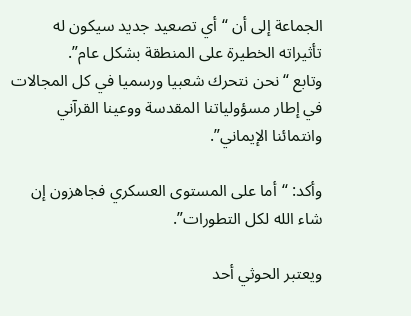الجماعة إلى أن “أي تصعيد جديد سيكون له تأثيراته الخطيرة على المنطقة بشكل عام”.
وتابع “نحن نتحرك شعبيا ورسميا في كل المجالات في إطار مسؤولياتنا المقدسة ووعينا القرآني وانتمائنا الإيماني”.

وأكد: “أما على المستوى العسكري فجاهزون إن شاء الله لكل التطورات”.

ويعتبر الحوثي أحد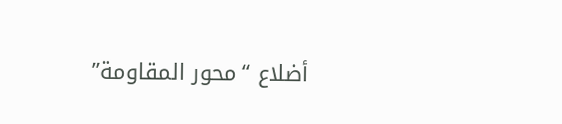أضلاع “محور المقاومة”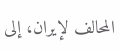المحالف لإيران، إلى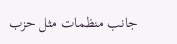جانب منظمات مثل حزب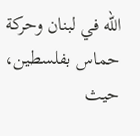الله في لبنان وحركة حماس بفلسطين، حيث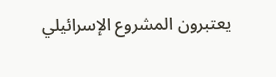يعتبرون المشروع الإسرائيلي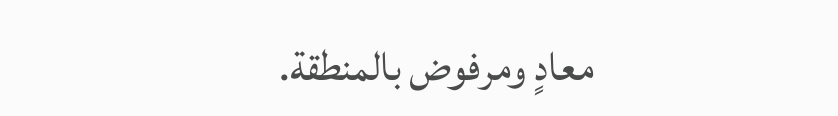معادٍ ومرفوض بالمنطقة.